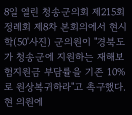8일 열린 청송군의회 제215회 정례회 제8차 본회의에서 현시학(50'사진) 군의원이 "경북도가 청송군에 지원하는 재해보험지원금 부담률을 기존 10%로 원상복귀하라"고 촉구했다.
현 의원에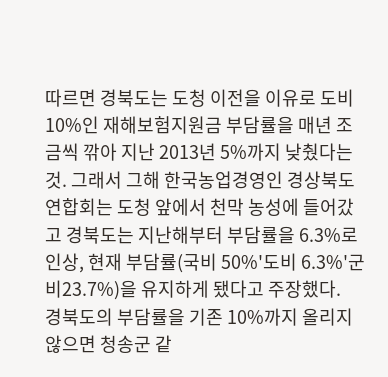따르면 경북도는 도청 이전을 이유로 도비 10%인 재해보험지원금 부담률을 매년 조금씩 깎아 지난 2013년 5%까지 낮췄다는 것. 그래서 그해 한국농업경영인 경상북도연합회는 도청 앞에서 천막 농성에 들어갔고 경북도는 지난해부터 부담률을 6.3%로 인상, 현재 부담률(국비 50%'도비 6.3%'군비23.7%)을 유지하게 됐다고 주장했다.
경북도의 부담률을 기존 10%까지 올리지 않으면 청송군 같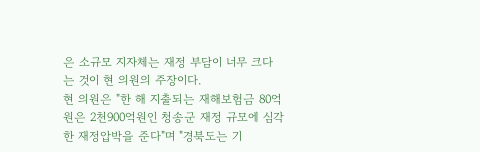은 소규모 지자체는 재정 부담이 너무 크다는 것이 현 의원의 주장이다.
현 의원은 "한 해 지출되는 재해보험금 80억원은 2천900억원인 청송군 재정 규모에 심각한 재정압박을 준다"며 "경북도는 기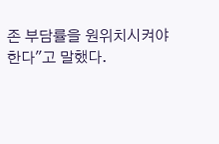존 부담률을 원위치시켜야 한다"고 말했다.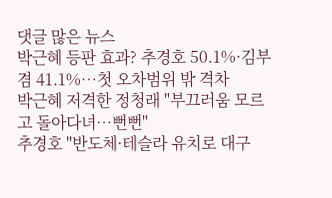댓글 많은 뉴스
박근혜 등판 효과? 추경호 50.1%·김부겸 41.1%…첫 오차범위 밖 격차
박근혜 저격한 정청래 "부끄러움 모르고 돌아다녀…뻔뻔"
추경호 "반도체·테슬라 유치로 대구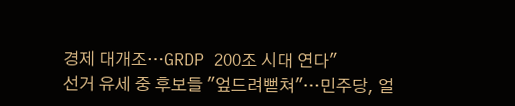경제 대개조…GRDP 200조 시대 연다"
선거 유세 중 후보들 "엎드려뻗쳐"…민주당, 얼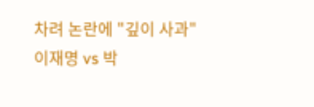차려 논란에 "깊이 사과"
이재명 vs 박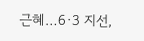근혜…6·3 지선,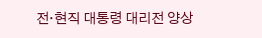전·현직 대통령 대리전 양상